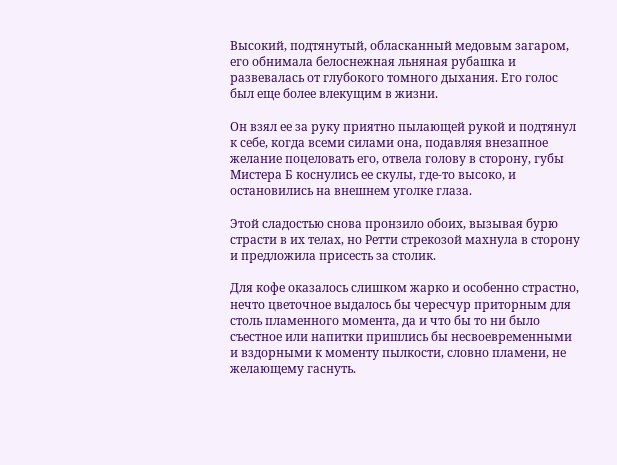Высокий, подтянутый, обласканный медовым загаром, его обнимала белоснежная льняная рубашка и развевалась от глубокого томного дыхания. Его голос был еще более влекущим в жизни.

Он взял ее за руку приятно пылающей рукой и подтянул к себе, когда всеми силами она, подавляя внезапное желание поцеловать его, отвела голову в сторону, губы Мистера Б коснулись ее скулы, где-то высоко, и остановились на внешнем уголке глаза.

Этой сладостью снова пронзило обоих, вызывая бурю страсти в их телах, но Ретти стрекозой махнула в сторону и предложила присесть за столик.

Для кофе оказалось слишком жарко и особенно страстно, нечто цветочное выдалось бы чересчур приторным для столь пламенного момента, да и что бы то ни было съестное или напитки пришлись бы несвоевременными и вздорными к моменту пылкости, словно пламени, не желающему гаснуть.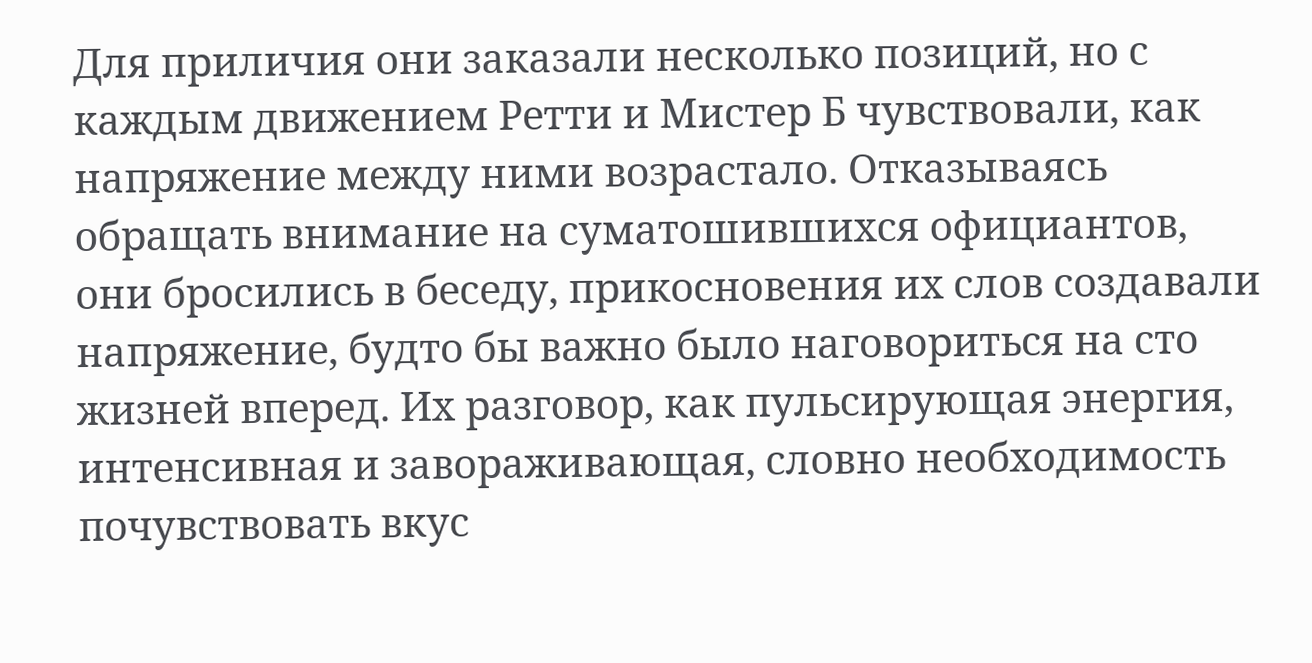Для приличия они заказали несколько позиций, но с каждым движением Ретти и Мистер Б чувствовали, как напряжение между ними возрастало. Отказываясь обращать внимание на суматошившихся официантов, они бросились в беседу, прикосновения их слов создавали напряжение, будто бы важно было наговориться на сто жизней вперед. Их разговор, как пульсирующая энергия, интенсивная и завораживающая, словно необходимость почувствовать вкус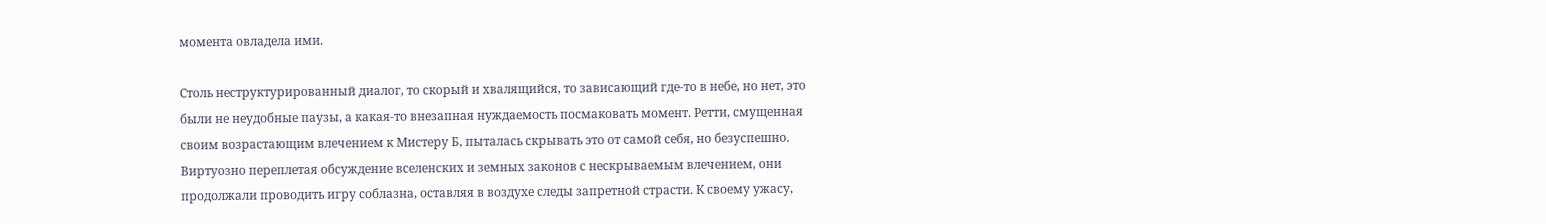момента овладела ими.

Столь неструктурированный диалог, то скорый и хвалящийся, то зависающий где-то в небе, но нет, это были не неудобные паузы, а какая-то внезапная нуждаемость посмаковать момент. Ретти, смущенная своим возрастающим влечением к Мистеру Б, пыталась скрывать это от самой себя, но безуспешно. Виртуозно переплетая обсуждение вселенских и земных законов с нескрываемым влечением, они продолжали проводить игру соблазна, оставляя в воздухе следы запретной страсти. К своему ужасу,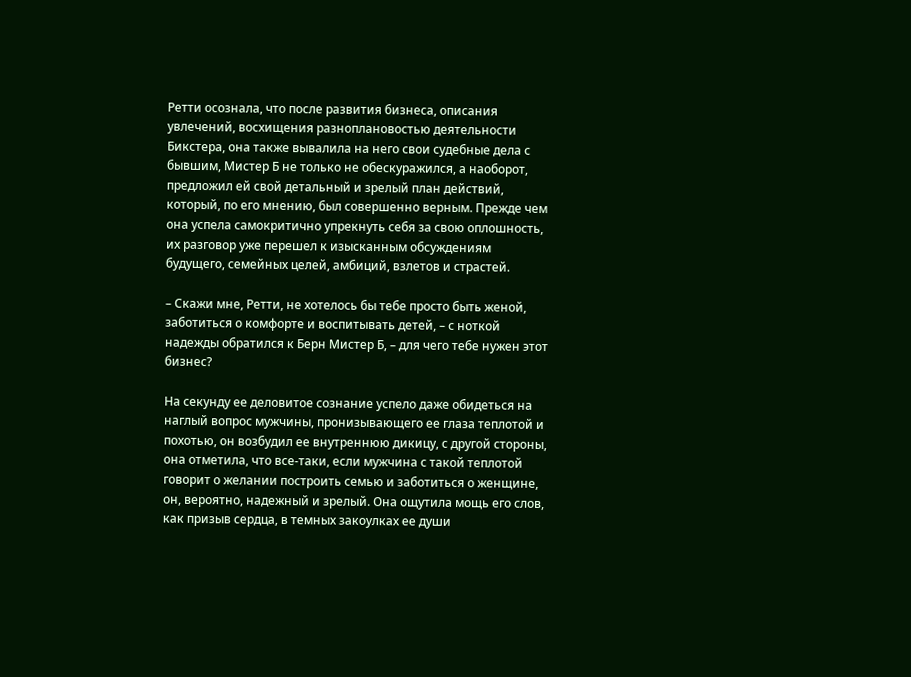Ретти осознала, что после развития бизнеса, описания увлечений, восхищения разноплановостью деятельности Бикстера, она также вывалила на него свои судебные дела с бывшим, Мистер Б не только не обескуражился, а наоборот, предложил ей свой детальный и зрелый план действий, который, по его мнению, был совершенно верным. Прежде чем она успела самокритично упрекнуть себя за свою оплошность, их разговор уже перешел к изысканным обсуждениям будущего, семейных целей, амбиций, взлетов и страстей.

– Скажи мне, Ретти, не хотелось бы тебе просто быть женой, заботиться о комфорте и воспитывать детей, – с ноткой надежды обратился к Берн Мистер Б, – для чего тебе нужен этот бизнес?

На секунду ее деловитое сознание успело даже обидеться на наглый вопрос мужчины, пронизывающего ее глаза теплотой и похотью, он возбудил ее внутреннюю дикицу, с другой стороны, она отметила, что все-таки, если мужчина с такой теплотой говорит о желании построить семью и заботиться о женщине, он, вероятно, надежный и зрелый. Она ощутила мощь его слов, как призыв сердца, в темных закоулках ее души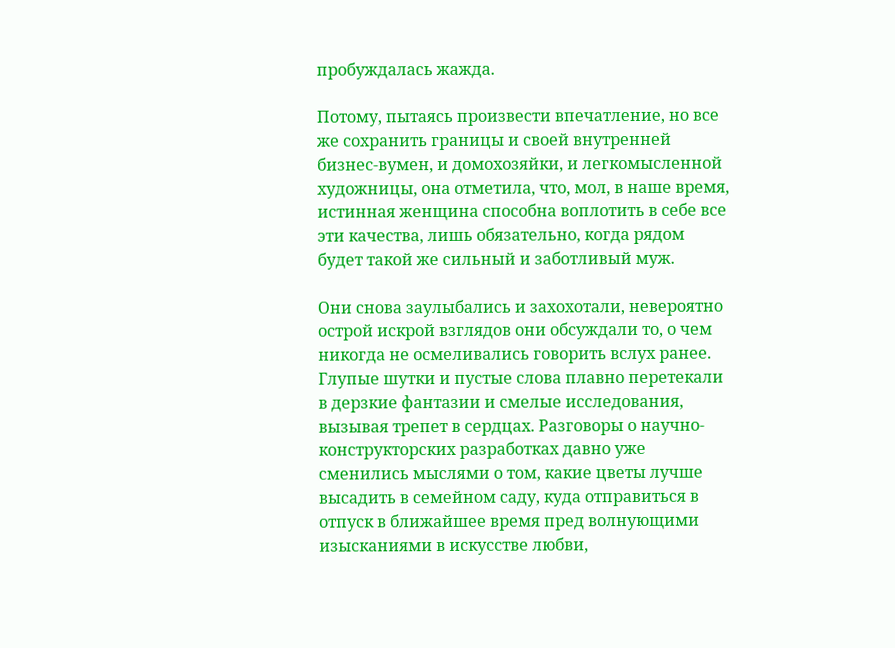пробуждалась жажда.

Потому, пытаясь произвести впечатление, но все же сохранить границы и своей внутренней бизнес-вумен, и домохозяйки, и легкомысленной художницы, она отметила, что, мол, в наше время, истинная женщина способна воплотить в себе все эти качества, лишь обязательно, когда рядом будет такой же сильный и заботливый муж.

Они снова заулыбались и захохотали, невероятно острой искрой взглядов они обсуждали то, о чем никогда не осмеливались говорить вслух ранее. Глупые шутки и пустые слова плавно перетекали в дерзкие фантазии и смелые исследования, вызывая трепет в сердцах. Разговоры о научно-конструкторских разработках давно уже сменились мыслями о том, какие цветы лучше высадить в семейном саду, куда отправиться в отпуск в ближайшее время пред волнующими изысканиями в искусстве любви,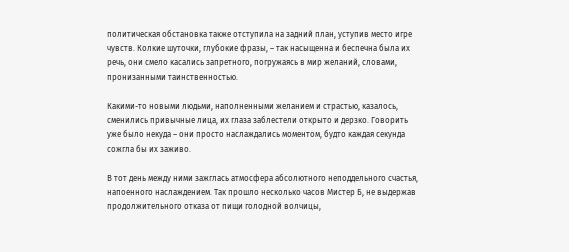политическая обстановка также отступила на задний план, уступив место игре чувств. Колкие шуточки, глубокие фразы, – так насыщенна и беспечна была их речь, они смело касались запретного, погружаясь в мир желаний, словами, пронизанными таинственностью.

Какими-то новыми людьми, наполненными желанием и страстью, казалось, сменились привычные лица, их глаза заблестели открыто и дерзко. Говорить уже было некуда – они просто наслаждались моментом, будто каждая секунда сожгла бы их заживо.

В тот день между ними зажглась атмосфера абсолютного неподдельного счастья, напоенного наслаждением. Так прошло несколько часов Мистер Б, не выдержав продолжительного отказа от пищи голодной волчицы,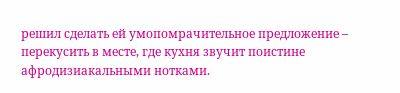решил сделать ей умопомрачительное предложение – перекусить в месте, где кухня звучит поистине афродизиакальными нотками.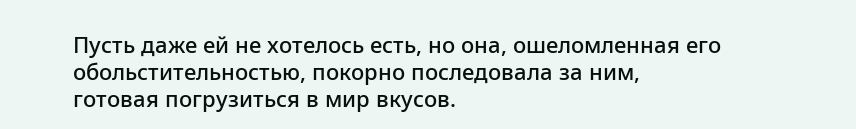Пусть даже ей не хотелось есть, но она, ошеломленная его обольстительностью, покорно последовала за ним, готовая погрузиться в мир вкусов.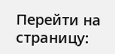Перейти на страницу: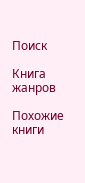Поиск

Книга жанров

Похожие книги